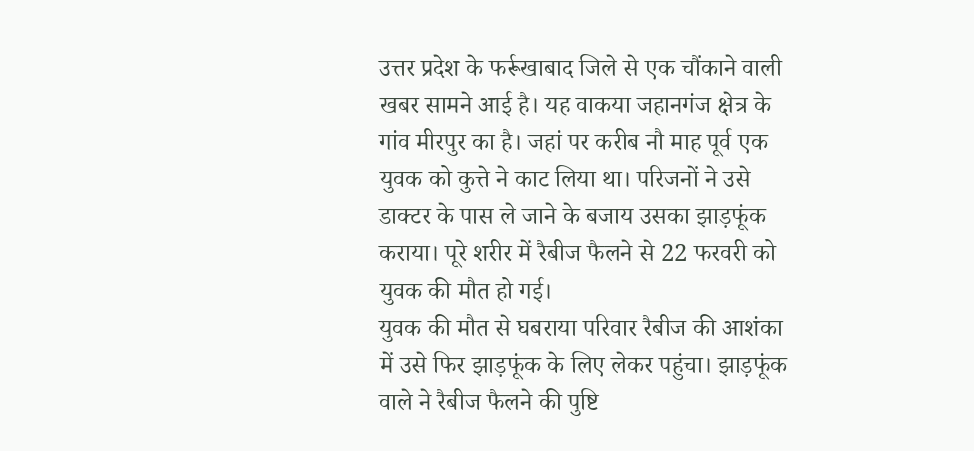उत्तर प्रदेश के फर्रूखाबाद जिले से एक चौंकाने वाली खबर सामने आई है। यह वाकया जहानगंज क्षेत्र के गांव मीरपुर का है। जहां पर करीब नौ माह पूर्व एक युवक को कुत्ते ने काट लिया था। परिजनों ने उसे डाक्टर के पास ले जाने के बजाय उसका झाड़फूंक कराया। पूरे शरीर में रैबीज फैलने से 22 फरवरी को युवक की मौत हो गई।
युवक की मौत से घबराया परिवार रैबीज की आशंका में उसे फिर झाड़फूंक के लिए लेकर पहुंचा। झाड़फूंक वाले ने रैबीज फैलने की पुष्टि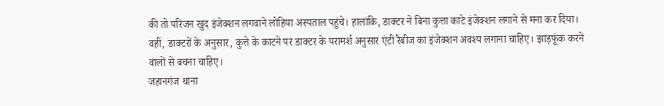की तो परिजन खुद इंजेक्शन लगवाने लोहिया अस्पताल पहुंचे। हालांकि, डाक्टर ने बिना कुत्ता काटे इंजेक्शन लगाने से मना कर दिया। वहीं, डाक्टरों के अनुसार, कुत्ते के काटने पर डाक्टर के परामर्श अनुसार एंटी रैबीज का इंजेक्शन अवश्य लगाना चाहिए। झाड़फूंक करने वालों से बचना चाहिए।
जहानगंज थाना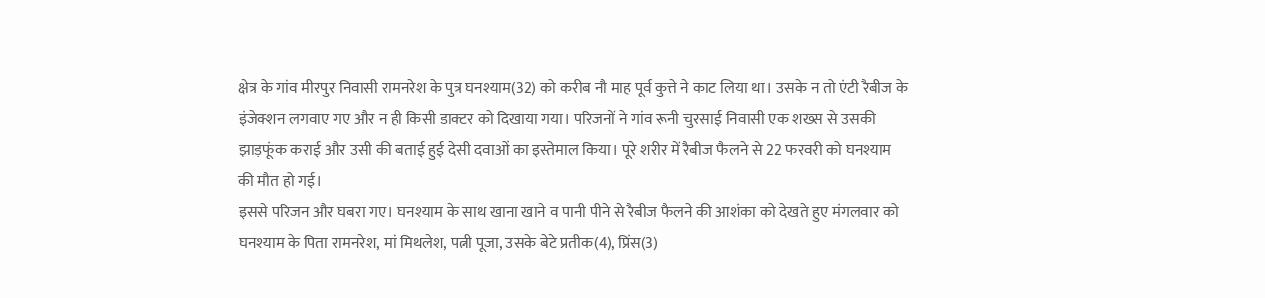क्षेत्र के गांव मीरपुर निवासी रामनरेश के पुत्र घनश्याम(32) को करीब नौ माह पूर्व कुत्ते ने काट लिया था। उसके न तो एंटी रैबीज के इंजेक्शन लगवाए गए और न ही किसी डाक्टर को दिखाया गया। परिजनों ने गांव रूनी चुरसाई निवासी एक शख्स से उसकी झाड़फूंक कराई और उसी की बताई हुई देसी दवाओं का इस्तेमाल किया। पूरे शरीर में रैबीज फैलने से 22 फरवरी को घनश्याम की मौत हो गई।
इससे परिजन और घबरा गए। घनश्याम के साथ खाना खाने व पानी पीने से रैबीज फैलने की आशंका को देखते हुए मंगलवार को घनश्याम के पिता रामनरेश, मां मिथलेश, पत्नी पूजा, उसके बेटे प्रतीक(4), प्रिंस(3)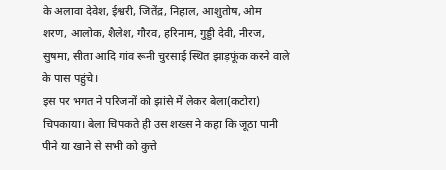के अलावा देवेश, ईश्वरी, जितेंद्र, निहाल, आशुतोष, ओम शरण, आलोक, शैलेश, गौरव, हरिनाम, गुड्डी देवी, नीरज, सुषमा, सीता आदि गांव रूनी चुरसाई स्थित झाड़फूंक करने वाले के पास पहुंचे।
इस पर भगत ने परिजनों को झांसे में लेकर बेला(कटोरा) चिपकाया। बेला चिपकते ही उस शख्स ने कहा कि जूठा पानी पीने या खाने से सभी को कुत्ते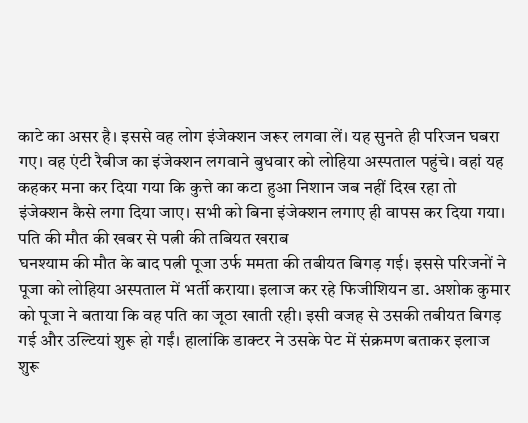काटे का असर है। इससे वह लोग इंजेक्शन जरूर लगवा लें। यह सुनते ही परिजन घबरा गए। वह एंटी रैबीज का इंजेक्शन लगवाने बुधवार को लोहिया अस्पताल पहुंचे। वहां यह कहकर मना कर दिया गया कि कुत्ते का कटा हुआ निशान जब नहीं दिख रहा तो इंजेक्शन कैसे लगा दिया जाए। सभी को बिना इंजेक्शन लगाए ही वापस कर दिया गया।
पति की मौत की खबर से पत्नी की तबियत खराब
घनश्याम की मौत के बाद पत्नी पूजा उर्फ ममता की तबीयत बिगड़ गई। इससे परिजनों ने पूजा को लोहिया अस्पताल में भर्ती कराया। इलाज कर रहे फिजीशियन डा. अशोक कुमार को पूजा ने बताया कि वह पति का जूठा खाती रही। इसी वजह से उसकी तबीयत बिगड़ गई और उल्टियां शुरू हो गईं। हालांकि डाक्टर ने उसके पेट में संक्रमण बताकर इलाज शुरू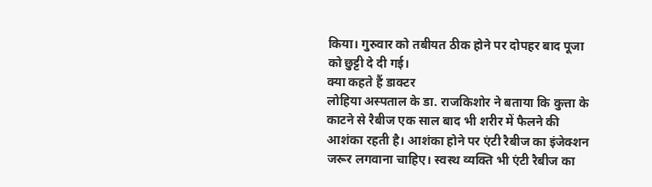किया। गुरुवार को तबीयत ठीक होने पर दोपहर बाद पूजा को छुट्टी दे दी गई।
क्या कहते हैं डाक्टर
लोहिया अस्पताल के डा. राजकिशोर ने बताया कि कुत्ता के काटने से रैबीज एक साल बाद भी शरीर में फैलने की आशंका रहती है। आशंका होने पर एंटी रैबीज का इंजेक्शन जरूर लगवाना चाहिए। स्वस्थ व्यक्ति भी एंटी रैबीज का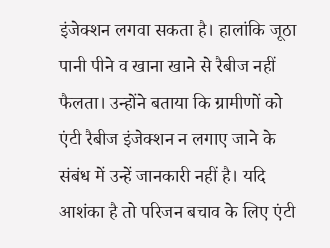इंजेक्शन लगवा सकता है। हालांकि जूठा पानी पीने व खाना खाने से रैबीज नहीं फैलता। उन्होंने बताया कि ग्रामीणों को एंटी रैबीज इंजेक्शन न लगाए जाने के संबंध में उन्हें जानकारी नहीं है। यदि आशंका है तो परिजन बचाव के लिए एंटी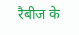रैबीज के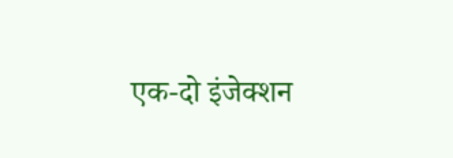एक-दो इंजेक्शन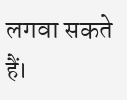लगवा सकते हैं।